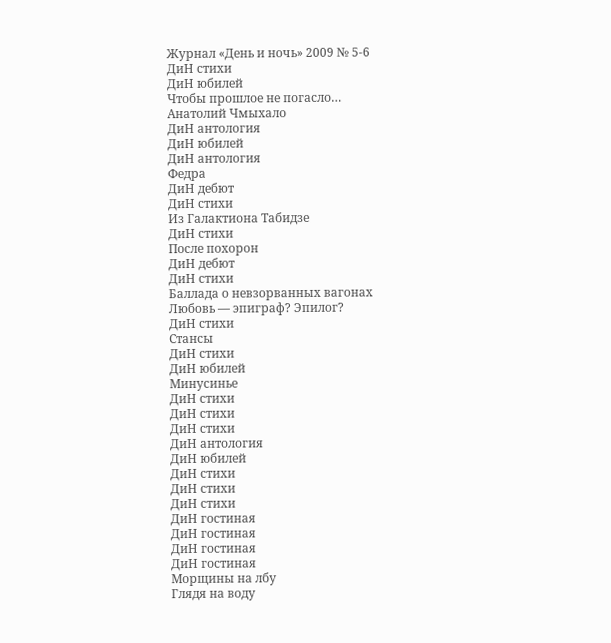Журнал «День и ночь» 2009 № 5-6
ДиН стихи
ДиН юбилей
Чтобы прошлое не погасло…
Анатолий Чмыхало
ДиН антология
ДиН юбилей
ДиН антология
Федра
ДиН дебют
ДиН стихи
Из Галактиона Табидзе
ДиН стихи
После похорон
ДиН дебют
ДиН стихи
Баллада о невзорванных вагонах
Любовь — эпиграф? Эпилог?
ДиН стихи
Стансы
ДиН стихи
ДиН юбилей
Минусинье
ДиН стихи
ДиН стихи
ДиН стихи
ДиН антология
ДиН юбилей
ДиН стихи
ДиН стихи
ДиН стихи
ДиН гостиная
ДиН гостиная
ДиН гостиная
ДиН гостиная
Морщины на лбу
Глядя на воду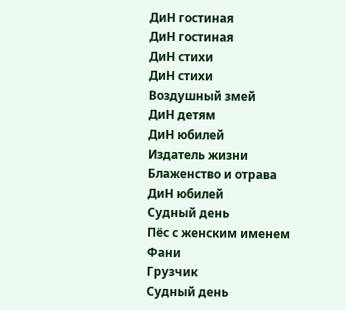ДиН гостиная
ДиН гостиная
ДиН стихи
ДиН стихи
Воздушный змей
ДиН детям
ДиН юбилей
Издатель жизни
Блаженство и отрава
ДиН юбилей
Судный день
Пёс с женским именем Фани
Грузчик
Судный день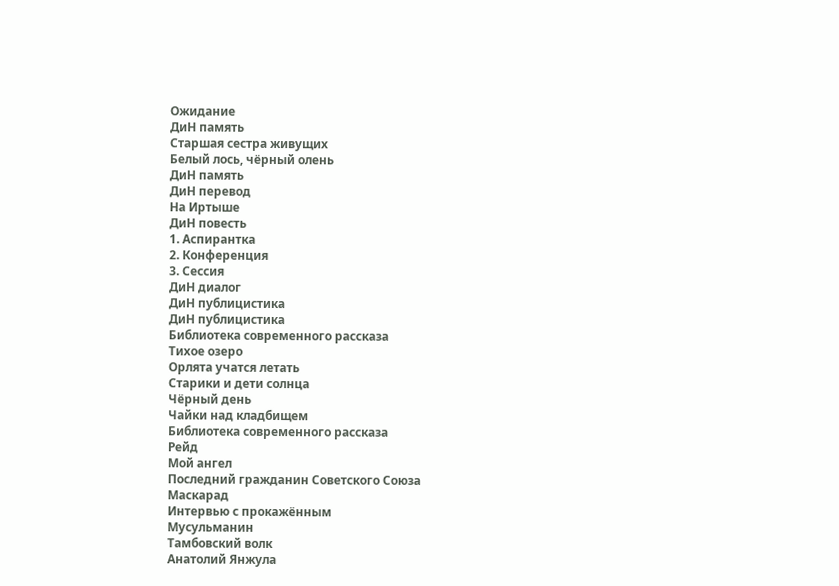Ожидание
ДиН память
Старшая сестра живущих
Белый лось, чёрный олень
ДиН память
ДиН перевод
На Иртыше
ДиН повесть
1. Аспирантка
2. Конференция
3. Сессия
ДиН диалог
ДиН публицистика
ДиН публицистика
Библиотека современного рассказа
Тихое озеро
Орлята учатся летать
Старики и дети солнца
Чёрный день
Чайки над кладбищем
Библиотека современного рассказа
Рейд
Мой ангел
Последний гражданин Советского Союза
Маскарад
Интервью с прокажённым
Мусульманин
Тамбовский волк
Анатолий Янжула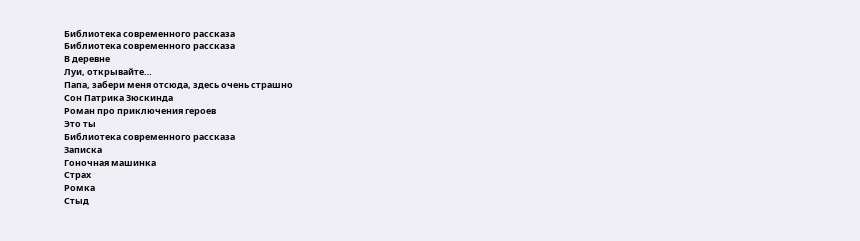Библиотека современного рассказа
Библиотека современного рассказа
В деревне
Луи, открывайте…
Папа, забери меня отсюда, здесь очень страшно
Сон Патрика Зюскинда
Роман про приключения героев
Это ты
Библиотека современного рассказа
Записка
Гоночная машинка
Страх
Ромка
Стыд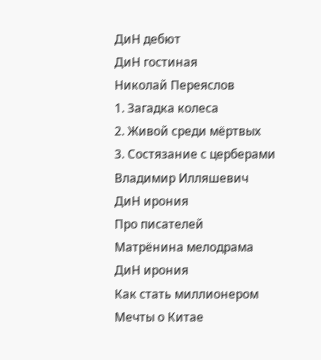ДиН дебют
ДиН гостиная
Николай Переяслов
1. Загадка колеса
2. Живой среди мёртвых
3. Состязание с церберами
Владимир Илляшевич
ДиН ирония
Про писателей
Матрёнина мелодрама
ДиН ирония
Как стать миллионером
Мечты о Китае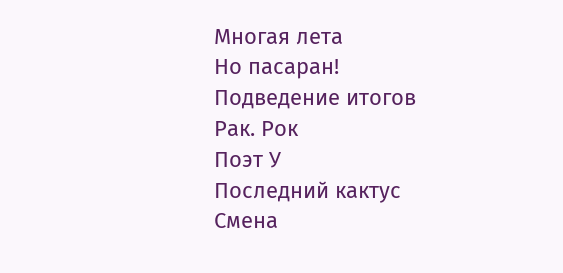Многая лета
Но пасаран!
Подведение итогов
Рак. Рок
Поэт У
Последний кактус
Смена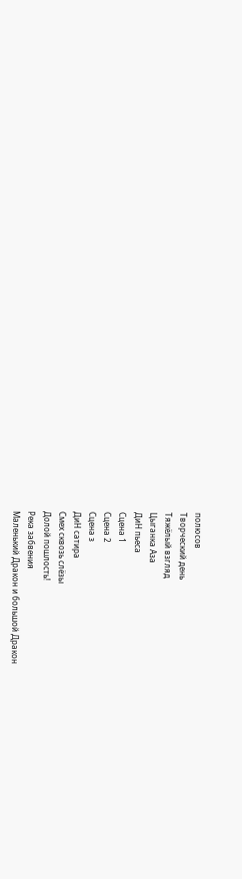полюсов
Творческий день
Тяжёлый взгляд
Цыганка Аза
ДиН пьеса
Сцена 1
Сцена 2
Сцена з
ДиН сатира
Смех сквозь слёзы
Долой пошлость!
Река забвения
Маленький Дракон и большой Дракон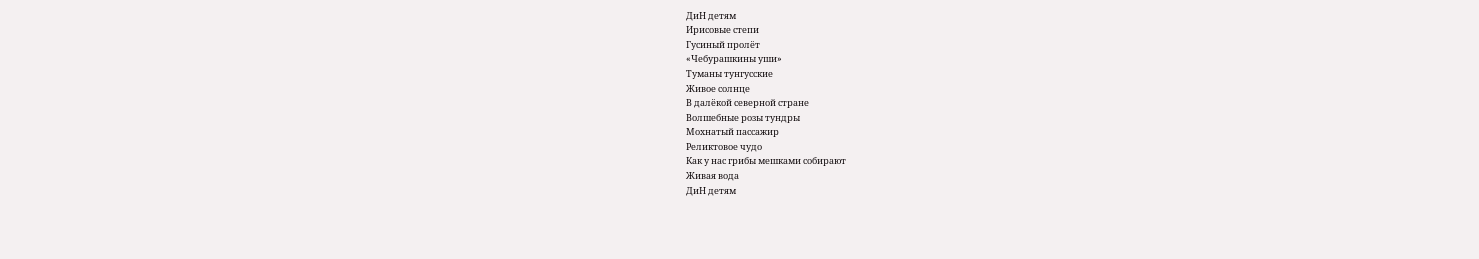ДиН детям
Ирисовые степи
Гусиный пролёт
«Чебурашкины уши»
Туманы тунгусские
Живое солнце
В далёкой северной стране
Волшебные розы тундры
Мохнатый пассажир
Реликтовое чудо
Как у нас грибы мешками собирают
Живая вода
ДиН детям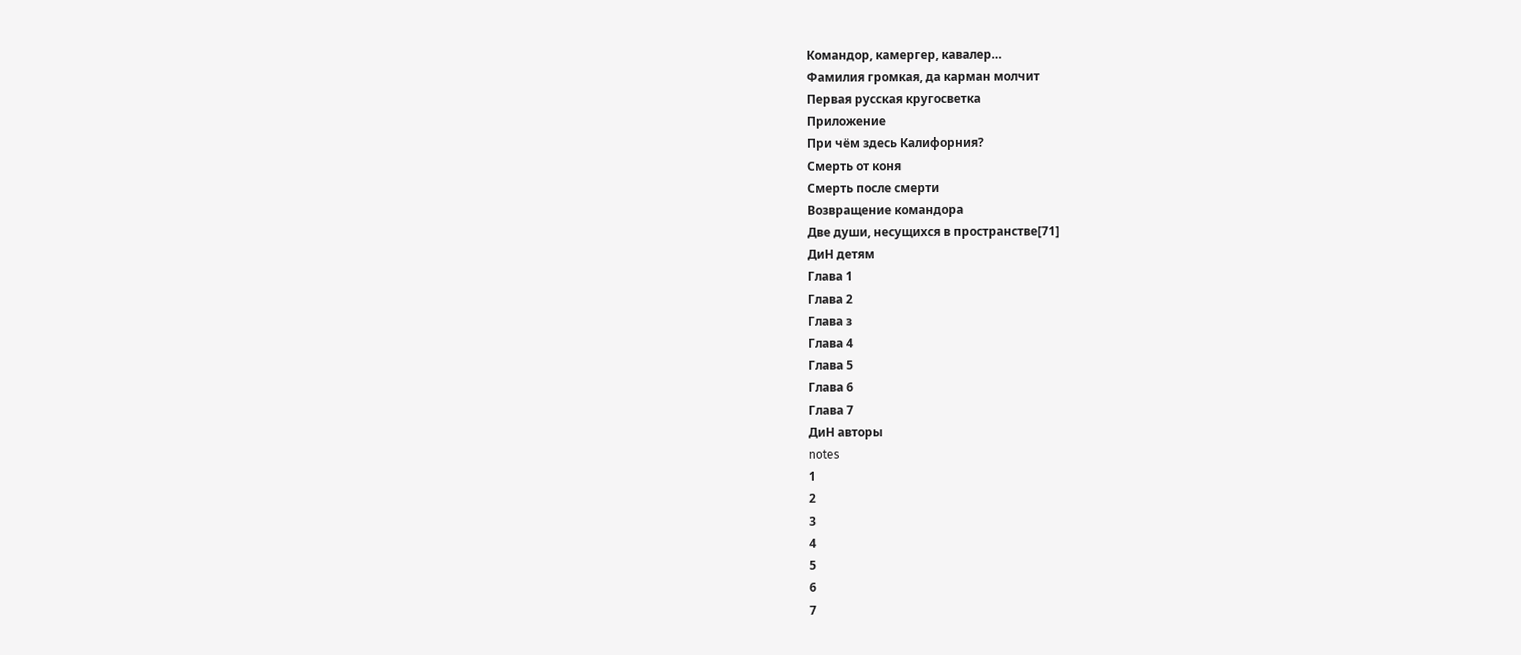Командор, камергер, кавалер…
Фамилия громкая, да карман молчит
Первая русская кругосветка
Приложение
При чём здесь Калифорния?
Смерть от коня
Смерть после смерти
Возвращение командора
Две души, несущихся в пространстве[71]
ДиН детям
Глава 1
Глава 2
Глава з
Глава 4
Глава 5
Глава 6
Глава 7
ДиН авторы
notes
1
2
3
4
5
6
7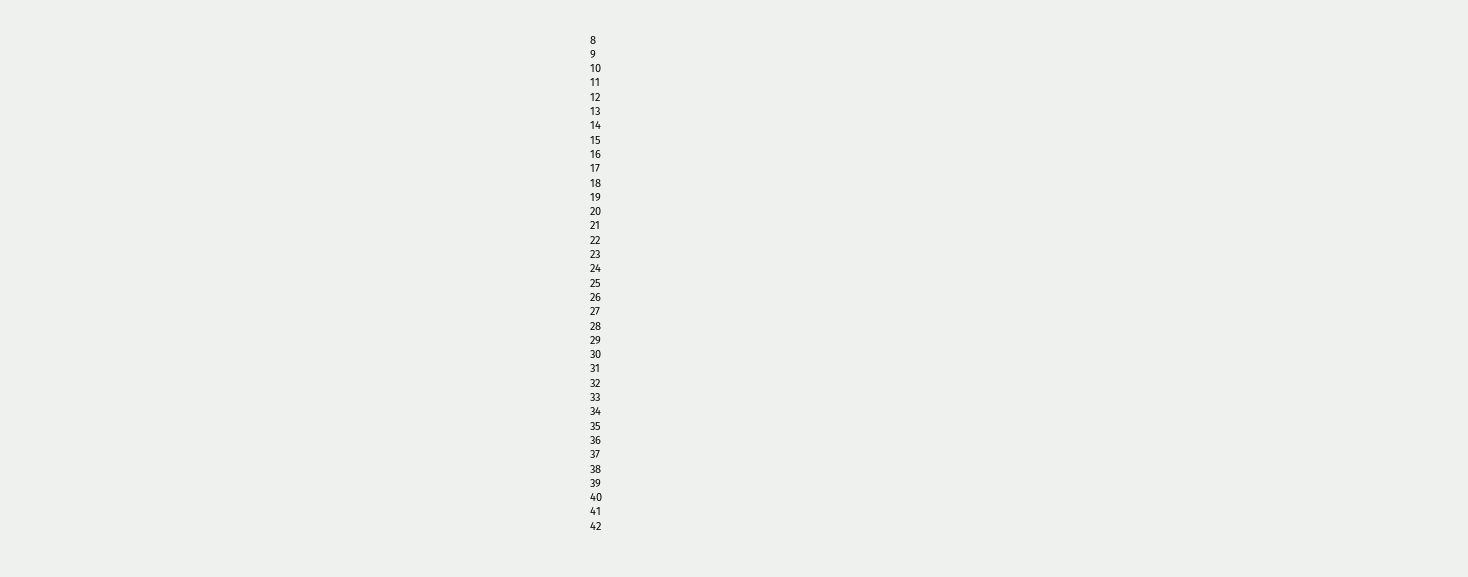8
9
10
11
12
13
14
15
16
17
18
19
20
21
22
23
24
25
26
27
28
29
30
31
32
33
34
35
36
37
38
39
40
41
42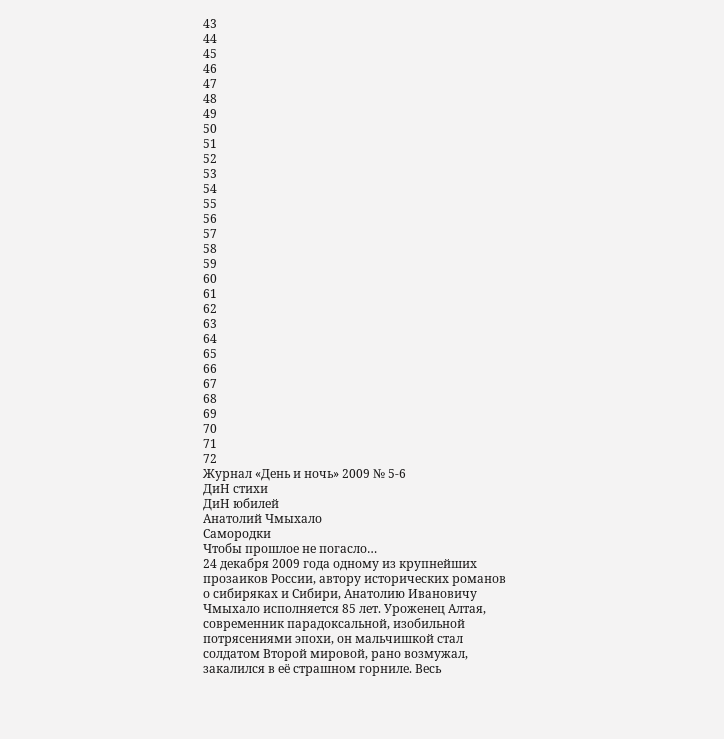43
44
45
46
47
48
49
50
51
52
53
54
55
56
57
58
59
60
61
62
63
64
65
66
67
68
69
70
71
72
Журнал «День и ночь» 2009 № 5-6
ДиН стихи
ДиН юбилей
Анатолий Чмыхало
Самородки
Чтобы прошлое не погасло…
24 декабря 2009 года одному из крупнейших прозаиков России, автору исторических романов о сибиряках и Сибири, Анатолию Ивановичу Чмыхало исполняется 85 лет. Уроженец Алтая, современник парадоксальной, изобильной потрясениями эпохи, он мальчишкой стал солдатом Второй мировой, рано возмужал, закалился в её страшном горниле. Весь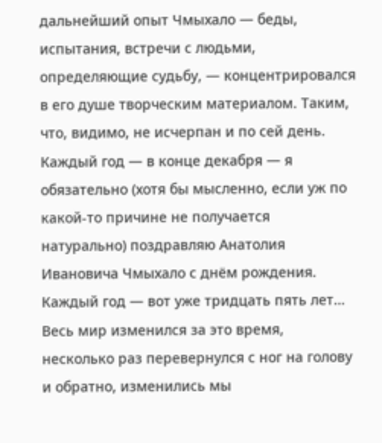дальнейший опыт Чмыхало — беды, испытания, встречи с людьми, определяющие судьбу, — концентрировался в его душе творческим материалом. Таким, что, видимо, не исчерпан и по сей день.
Каждый год — в конце декабря — я обязательно (хотя бы мысленно, если уж по какой-то причине не получается натурально) поздравляю Анатолия Ивановича Чмыхало с днём рождения. Каждый год — вот уже тридцать пять лет… Весь мир изменился за это время, несколько раз перевернулся с ног на голову и обратно, изменились мы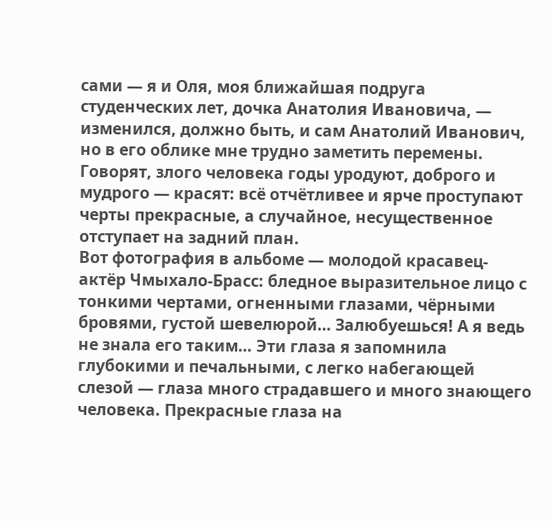сами — я и Оля, моя ближайшая подруга студенческих лет, дочка Анатолия Ивановича, — изменился, должно быть, и сам Анатолий Иванович, но в его облике мне трудно заметить перемены. Говорят, злого человека годы уродуют, доброго и мудрого — красят: всё отчётливее и ярче проступают черты прекрасные, а случайное, несущественное отступает на задний план.
Вот фотография в альбоме — молодой красавец-актёр Чмыхало-Брасс: бледное выразительное лицо с тонкими чертами, огненными глазами, чёрными бровями, густой шевелюрой… Залюбуешься! А я ведь не знала его таким… Эти глаза я запомнила глубокими и печальными, с легко набегающей слезой — глаза много страдавшего и много знающего человека. Прекрасные глаза на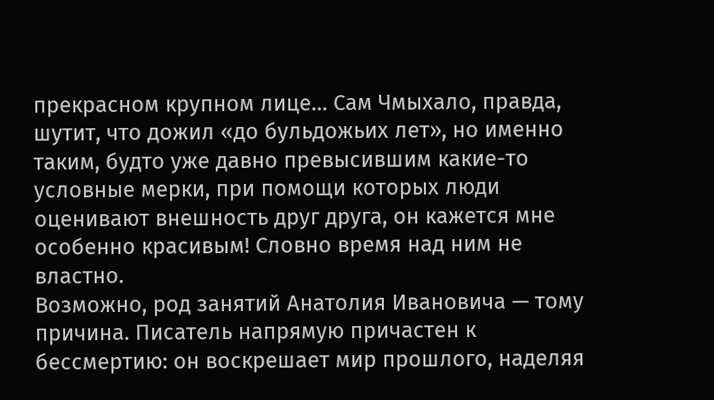прекрасном крупном лице… Сам Чмыхало, правда, шутит, что дожил «до бульдожьих лет», но именно таким, будто уже давно превысившим какие-то условные мерки, при помощи которых люди оценивают внешность друг друга, он кажется мне особенно красивым! Словно время над ним не властно.
Возможно, род занятий Анатолия Ивановича — тому причина. Писатель напрямую причастен к бессмертию: он воскрешает мир прошлого, наделяя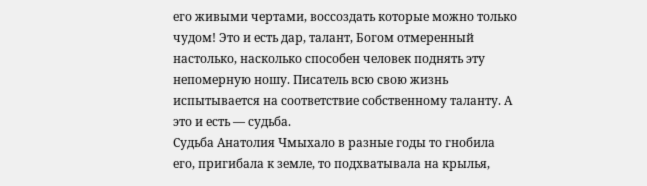его живыми чертами, воссоздать которые можно только чудом! Это и есть дар, талант, Богом отмеренный настолько, насколько способен человек поднять эту непомерную ношу. Писатель всю свою жизнь испытывается на соответствие собственному таланту. А это и есть — судьба.
Судьба Анатолия Чмыхало в разные годы то гнобила его, пригибала к земле, то подхватывала на крылья,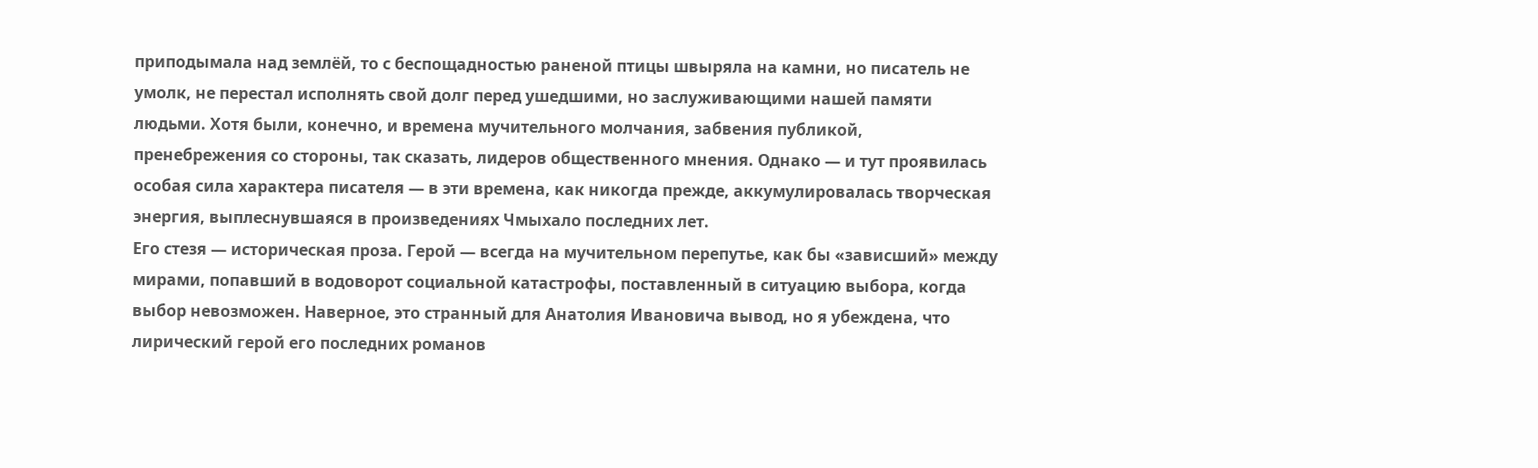приподымала над землёй, то с беспощадностью раненой птицы швыряла на камни, но писатель не умолк, не перестал исполнять свой долг перед ушедшими, но заслуживающими нашей памяти людьми. Хотя были, конечно, и времена мучительного молчания, забвения публикой, пренебрежения со стороны, так сказать, лидеров общественного мнения. Однако — и тут проявилась особая сила характера писателя — в эти времена, как никогда прежде, аккумулировалась творческая энергия, выплеснувшаяся в произведениях Чмыхало последних лет.
Его стезя — историческая проза. Герой — всегда на мучительном перепутье, как бы «зависший» между мирами, попавший в водоворот социальной катастрофы, поставленный в ситуацию выбора, когда выбор невозможен. Наверное, это странный для Анатолия Ивановича вывод, но я убеждена, что лирический герой его последних романов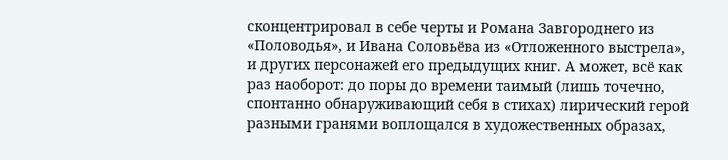сконцентрировал в себе черты и Романа Завгороднего из «Половодья», и Ивана Соловьёва из «Отложенного выстрела», и других персонажей его предыдущих книг. А может, всё как раз наоборот: до поры до времени таимый (лишь точечно, спонтанно обнаруживающий себя в стихах) лирический герой разными гранями воплощался в художественных образах,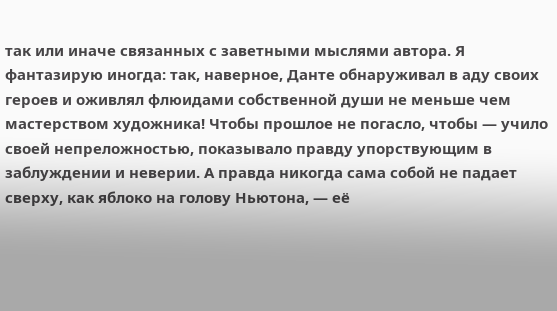так или иначе связанных с заветными мыслями автора. Я фантазирую иногда: так, наверное, Данте обнаруживал в аду своих героев и оживлял флюидами собственной души не меньше чем мастерством художника! Чтобы прошлое не погасло, чтобы — учило своей непреложностью, показывало правду упорствующим в заблуждении и неверии. А правда никогда сама собой не падает сверху, как яблоко на голову Ньютона, — её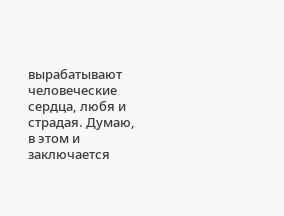вырабатывают человеческие сердца, любя и страдая. Думаю, в этом и заключается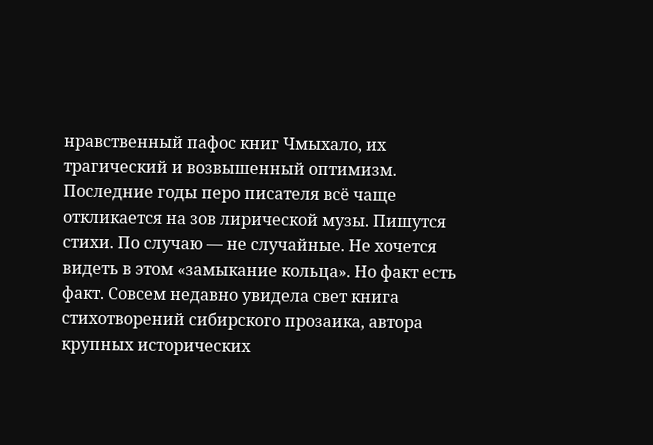нравственный пафос книг Чмыхало, их трагический и возвышенный оптимизм. Последние годы перо писателя всё чаще откликается на зов лирической музы. Пишутся стихи. По случаю — не случайные. Не хочется видеть в этом «замыкание кольца». Но факт есть факт. Совсем недавно увидела свет книга стихотворений сибирского прозаика, автора крупных исторических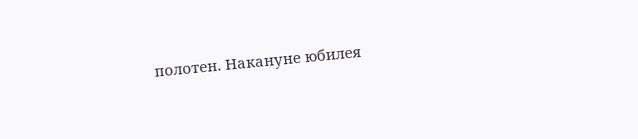полотен. Накануне юбилея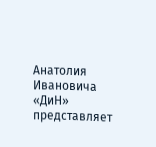Анатолия Ивановича «ДиН» представляет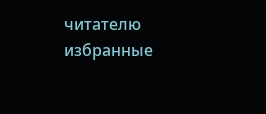читателю избранные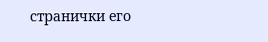странички его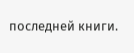последней книги.